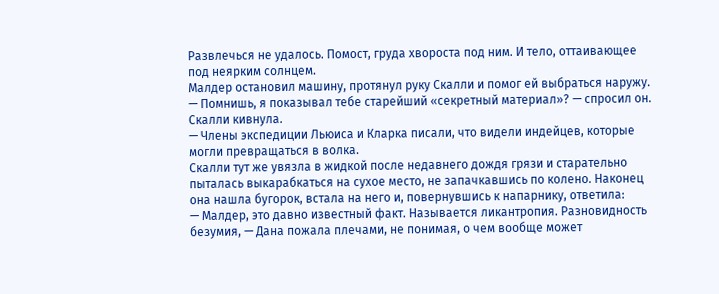Развлечься не удалось. Помост, груда хвороста под ним. И тело, оттаивающее под неярким солнцем.
Малдер остановил машину, протянул руку Скалли и помог ей выбраться наружу.
— Помнишь, я показывал тебе старейший «секретный материал»? — спросил он.
Скалли кивнула.
— Члены экспедиции Льюиса и Кларка писали, что видели индейцев, которые могли превращаться в волка.
Скалли тут же увязла в жидкой после недавнего дождя грязи и старательно пыталась выкарабкаться на сухое место, не запачкавшись по колено. Наконец она нашла бугорок, встала на него и, повернувшись к напарнику, ответила:
— Малдер, это давно известный факт. Называется ликантропия. Разновидность безумия, — Дана пожала плечами, не понимая, о чем вообще может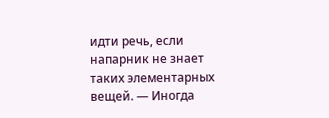идти речь, если напарник не знает таких элементарных вещей. — Иногда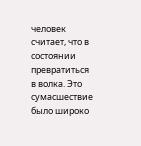человек считает, что в состоянии превратиться в волка. Это сумасшествие было широко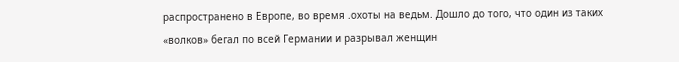распространено в Европе, во время .охоты на ведьм. Дошло до того, что один из таких «волков» бегал по всей Германии и разрывал женщин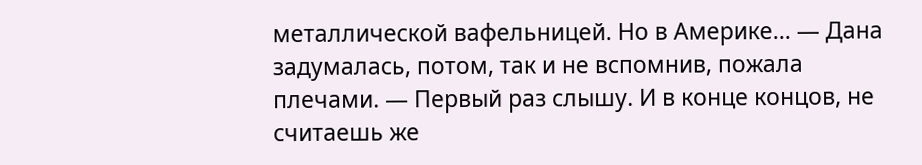металлической вафельницей. Но в Америке… — Дана задумалась, потом, так и не вспомнив, пожала плечами. — Первый раз слышу. И в конце концов, не считаешь же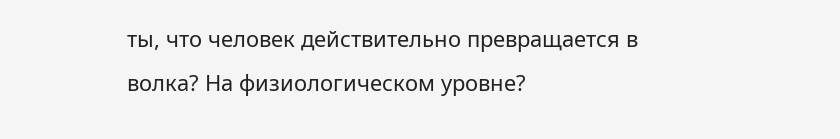ты, что человек действительно превращается в волка? На физиологическом уровне?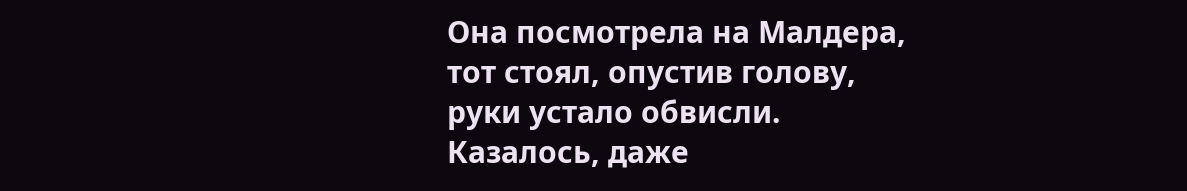Она посмотрела на Малдера, тот стоял, опустив голову, руки устало обвисли. Казалось, даже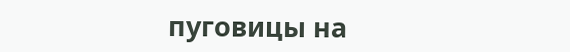пуговицы на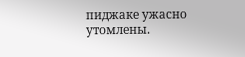пиджаке ужасно утомлены.